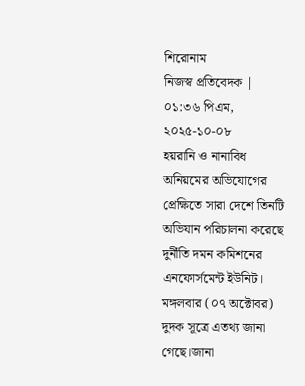শিরোনাম
নিজস্ব প্রতিবেদক | ০১:৩৬ পিএম, ২০২৫-১০-০৮
হয়রানি ও নানাবিধ অনিয়মের অভিযোগের প্রেক্ষিতে সারা দেশে তিনটি অভিযান পরিচালনা করেছে দুর্নীতি দমন কমিশনের এনফোর্সমেন্ট ইউনিট।
মঙ্গলবার (০৭ অক্টোবর) দুদক সূত্রে এতথ্য জানা গেছে।জানা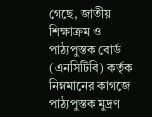গেছে, জাতীয় শিক্ষাক্রম ও পাঠ্যপুস্তক বোর্ড (এনসিটিবি) কর্তৃক নিম্নমানের কাগজে পাঠ্যপুস্তক মুদ্রণ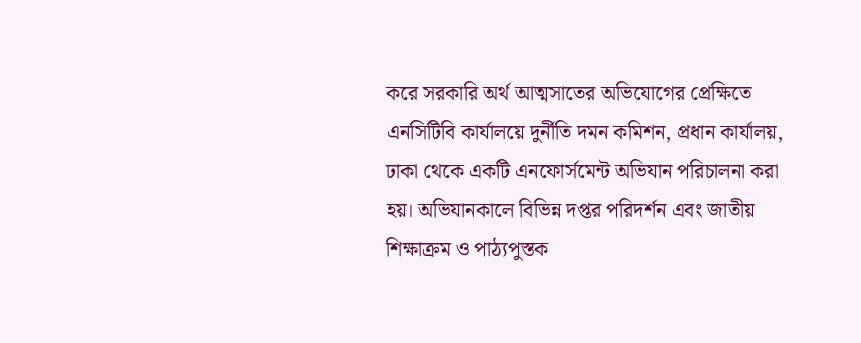করে সরকারি অর্থ আত্মসাতের অভিযোগের প্রেক্ষিতে এনসিটিবি কার্যালয়ে দুর্নীতি দমন কমিশন, প্রধান কার্যালয়, ঢাকা থেকে একটি এনফোর্সমেন্ট অভিযান পরিচালনা করা হয়। অভিযানকালে বিভিন্ন দপ্তর পরিদর্শন এবং জাতীয় শিক্ষাক্রম ও পাঠ্যপুস্তক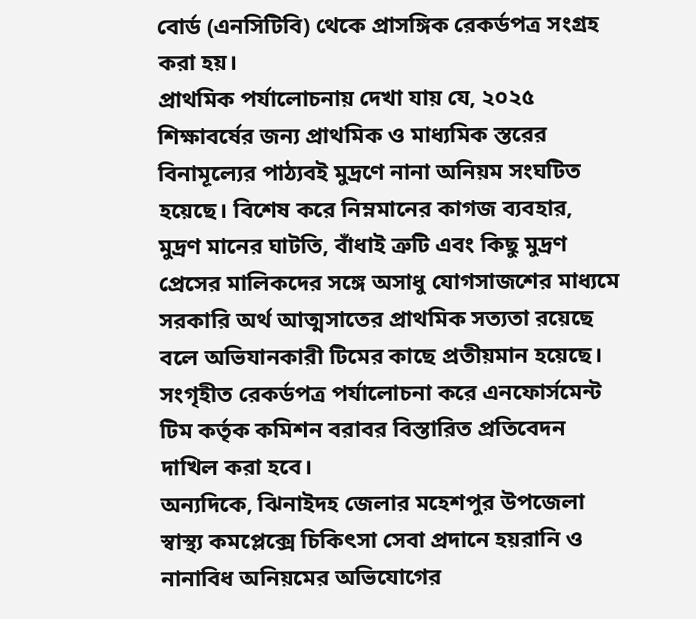বোর্ড (এনসিটিবি) থেকে প্রাসঙ্গিক রেকর্ডপত্র সংগ্রহ করা হয়।
প্রাথমিক পর্যালোচনায় দেখা যায় যে, ২০২৫ শিক্ষাবর্ষের জন্য প্রাথমিক ও মাধ্যমিক স্তরের বিনামূল্যের পাঠ্যবই মুদ্রণে নানা অনিয়ম সংঘটিত হয়েছে। বিশেষ করে নিম্নমানের কাগজ ব্যবহার, মুদ্রণ মানের ঘাটতি, বাঁধাই ত্রুটি এবং কিছু মুদ্রণ প্রেসের মালিকদের সঙ্গে অসাধু যোগসাজশের মাধ্যমে সরকারি অর্থ আত্মসাতের প্রাথমিক সত্যতা রয়েছে বলে অভিযানকারী টিমের কাছে প্রতীয়মান হয়েছে। সংগৃহীত রেকর্ডপত্র পর্যালোচনা করে এনফোর্সমেন্ট টিম কর্তৃক কমিশন বরাবর বিস্তারিত প্রতিবেদন দাখিল করা হবে।
অন্যদিকে, ঝিনাইদহ জেলার মহেশপুর উপজেলা স্বাস্থ্য কমপ্লেক্সে চিকিৎসা সেবা প্রদানে হয়রানি ও নানাবিধ অনিয়মের অভিযোগের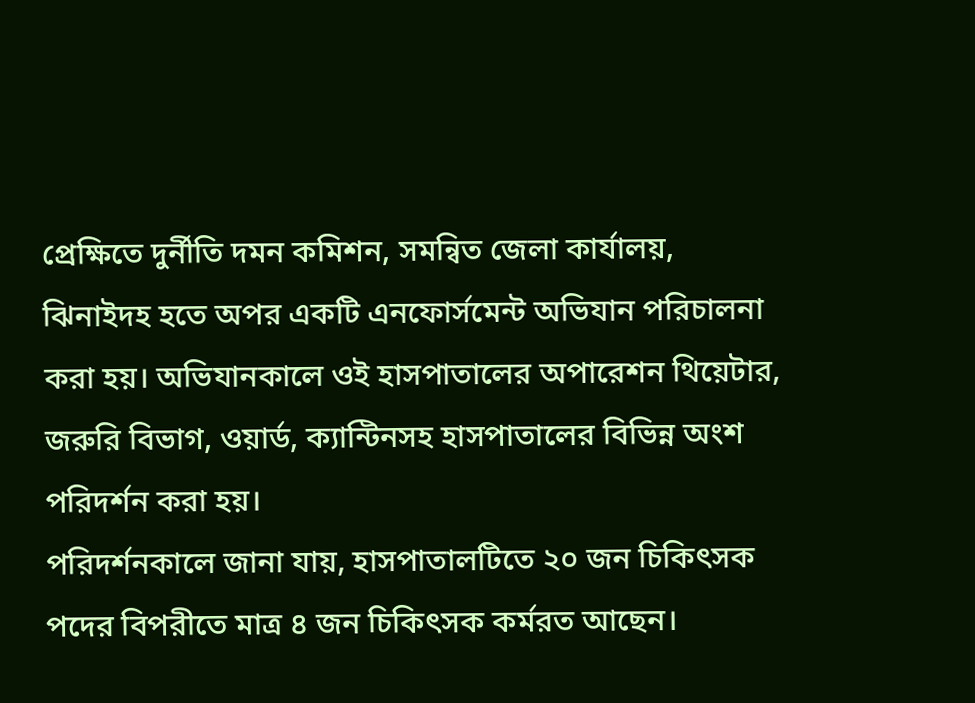প্রেক্ষিতে দুর্নীতি দমন কমিশন, সমন্বিত জেলা কার্যালয়, ঝিনাইদহ হতে অপর একটি এনফোর্সমেন্ট অভিযান পরিচালনা করা হয়। অভিযানকালে ওই হাসপাতালের অপারেশন থিয়েটার, জরুরি বিভাগ, ওয়ার্ড, ক্যান্টিনসহ হাসপাতালের বিভিন্ন অংশ পরিদর্শন করা হয়।
পরিদর্শনকালে জানা যায়, হাসপাতালটিতে ২০ জন চিকিৎসক পদের বিপরীতে মাত্র ৪ জন চিকিৎসক কর্মরত আছেন।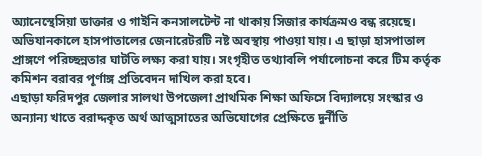অ্যানেস্থেসিয়া ডাক্তার ও গাইনি কনসালটেন্ট না থাকায় সিজার কার্যক্রমও বন্ধ রয়েছে। অভিযানকালে হাসপাতালের জেনারেটরটি নষ্ট অবস্থায় পাওয়া যায়। এ ছাড়া হাসপাতাল প্রাঙ্গণে পরিচ্ছন্নতার ঘাটতি লক্ষ্য করা যায়। সংগৃহীত তথ্যাবলি পর্যালোচনা করে টিম কর্তৃক কমিশন বরাবর পূর্ণাঙ্গ প্রতিবেদন দাখিল করা হবে।
এছাড়া ফরিদপুর জেলার সালথা উপজেলা প্রাথমিক শিক্ষা অফিসে বিদ্যালয়ে সংস্কার ও অন্যান্য খাতে বরাদ্দকৃত অর্থ আত্মসাতের অভিযোগের প্রেক্ষিতে দুর্নীতি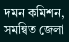দমন কমিশন, সমন্বিত জেলা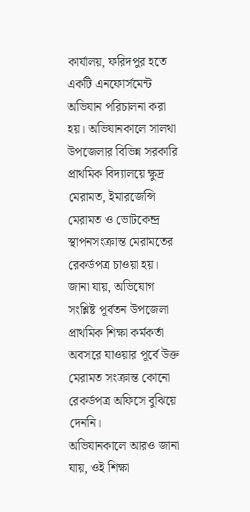কার্যালয়, ফরিদপুর হতে একটি এনফোর্সমেন্ট অভিযান পরিচালনা করা হয়। অভিযানকালে সালথা উপজেলার বিভিন্ন সরকারি প্রাথমিক বিদ্যালয়ে ক্ষুদ্র মেরামত, ইমারজেন্সি মেরামত ও ভোটকেন্দ্র স্থাপনসংক্রান্ত মেরামতের রেকর্ডপত্র চাওয়া হয়। জানা যায়, অভিযোগ সংশ্লিষ্ট পূর্বতন উপজেলা প্রাথমিক শিক্ষা কর্মকর্তা অবসরে যাওয়ার পূর্বে উক্ত মেরামত সংক্রান্ত কোনো রেকর্ডপত্র অফিসে বুঝিয়ে দেননি।
অভিযানকালে আরও জানা যায়, ওই শিক্ষা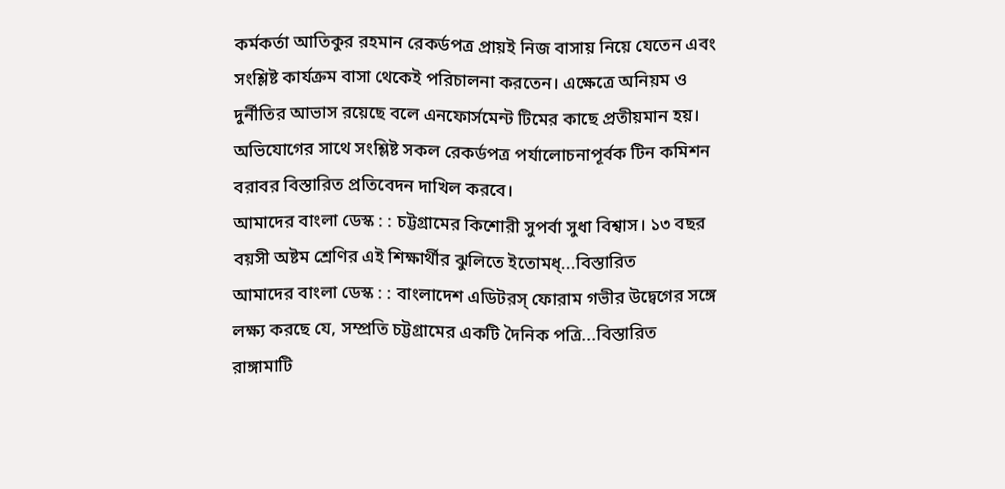কর্মকর্তা আতিকুর রহমান রেকর্ডপত্র প্রায়ই নিজ বাসায় নিয়ে যেতেন এবং সংশ্লিষ্ট কার্যক্রম বাসা থেকেই পরিচালনা করতেন। এক্ষেত্রে অনিয়ম ও দুর্নীতির আভাস রয়েছে বলে এনফোর্সমেন্ট টিমের কাছে প্রতীয়মান হয়। অভিযোগের সাথে সংশ্লিষ্ট সকল রেকর্ডপত্র পর্যালোচনাপূর্বক টিন কমিশন বরাবর বিস্তারিত প্রতিবেদন দাখিল করবে।
আমাদের বাংলা ডেস্ক : : চট্টগ্রামের কিশোরী সুপর্বা সুধা বিশ্বাস। ১৩ বছর বয়সী অষ্টম শ্রেণির এই শিক্ষার্থীর ঝুলিতে ইতোমধ্...বিস্তারিত
আমাদের বাংলা ডেস্ক : : বাংলাদেশ এডিটরস্ ফোরাম গভীর উদ্বেগের সঙ্গে লক্ষ্য করছে যে, সম্প্রতি চট্টগ্রামের একটি দৈনিক পত্রি...বিস্তারিত
রাঙ্গামাটি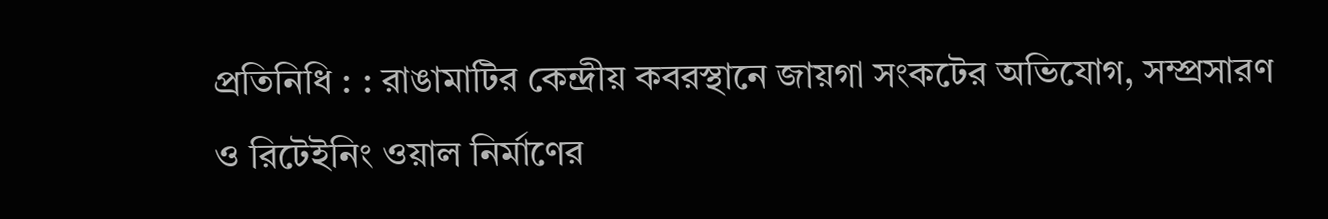প্রতিনিধি : : রাঙামাটির কেন্দ্রীয় কবরস্থানে জায়গা সংকটের অভিযোগ, সম্প্রসারণ ও রিটেইনিং ওয়াল নির্মাণের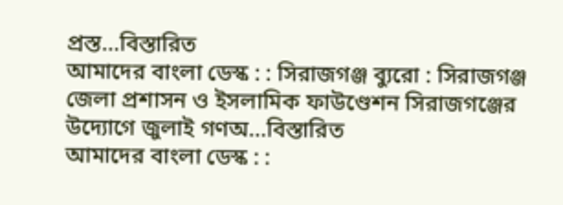প্রস্ত...বিস্তারিত
আমাদের বাংলা ডেস্ক : : সিরাজগঞ্জ ব্যুরো : সিরাজগঞ্জ জেলা প্রশাসন ও ইসলামিক ফাউণ্ডেশন সিরাজগঞ্জের উদ্যোগে জুলাই গণঅ...বিস্তারিত
আমাদের বাংলা ডেস্ক : :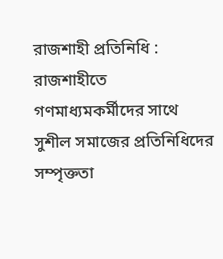রাজশাহী প্রতিনিধি : রাজশাহীতে গণমাধ্যমকর্মীদের সাথে সুশীল সমাজের প্রতিনিধিদের সম্পৃক্ততা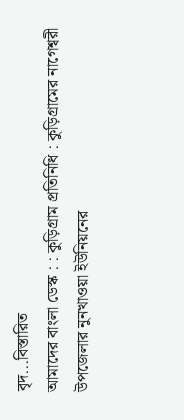বৃদ...বিস্তারিত
আমাদের বাংলা ডেস্ক : : কুড়িগ্রাম প্রতিনিধি : কুড়িগ্রামের নাগেশ্বরী উপজেলার নুনখাওয়া ইউনিয়নের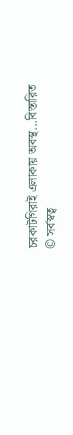চরকাটগিরাই এলাকায় অবস্থ...বিস্তারিত
© সর্বস্বত্ব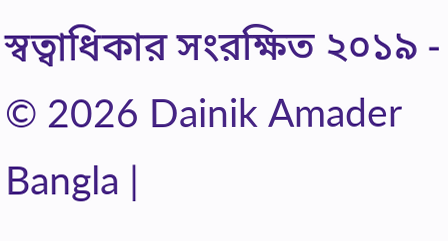স্বত্বাধিকার সংরক্ষিত ২০১৯ - © 2026 Dainik Amader Bangla |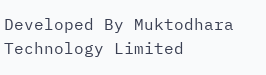Developed By Muktodhara Technology Limited